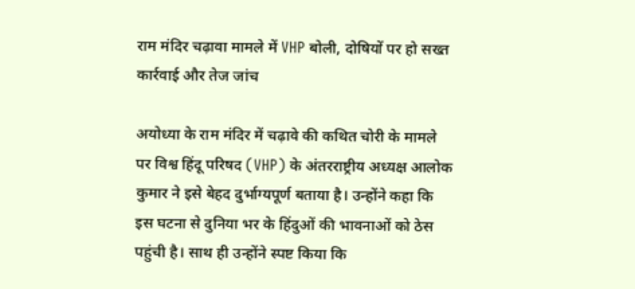राम मंदिर चढ़ावा मामले में VHP बोली, दोषियों पर हो सख्त कार्रवाई और तेज जांच

अयोध्या के राम मंदिर में चढ़ावे की कथित चोरी के मामले पर विश्व हिंदू परिषद (VHP) के अंतरराष्ट्रीय अध्यक्ष आलोक कुमार ने इसे बेहद दुर्भाग्यपूर्ण बताया है। उन्होंने कहा कि इस घटना से दुनिया भर के हिंदुओं की भावनाओं को ठेस पहुंची है। साथ ही उन्होंने स्पष्ट किया कि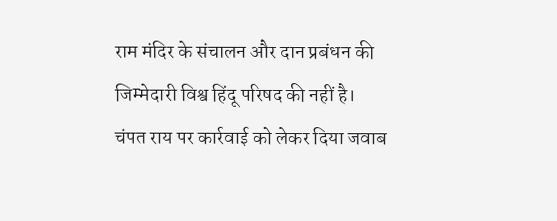राम मंदिर के संचालन और दान प्रबंधन की जिम्मेदारी विश्व हिंदू परिषद की नहीं है।
चंपत राय पर कार्रवाई को लेकर दिया जवाब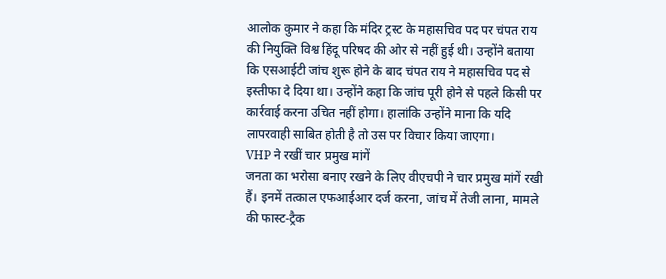आलोक कुमार ने कहा कि मंदिर ट्रस्ट के महासचिव पद पर चंपत राय की नियुक्ति विश्व हिंदू परिषद की ओर से नहीं हुई थी। उन्होंने बताया कि एसआईटी जांच शुरू होने के बाद चंपत राय ने महासचिव पद से इस्तीफा दे दिया था। उन्होंने कहा कि जांच पूरी होने से पहले किसी पर कार्रवाई करना उचित नहीं होगा। हालांकि उन्होंने माना कि यदि लापरवाही साबित होती है तो उस पर विचार किया जाएगा।
VHP ने रखीं चार प्रमुख मांगें
जनता का भरोसा बनाए रखने के लिए वीएचपी ने चार प्रमुख मांगें रखी हैं। इनमें तत्काल एफआईआर दर्ज करना, जांच में तेजी लाना, मामले की फास्ट-ट्रैक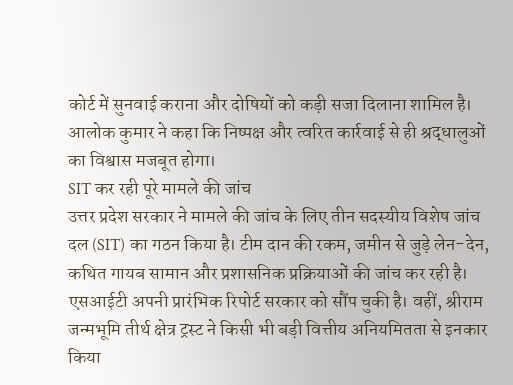कोर्ट में सुनवाई कराना और दोषियों को कड़ी सजा दिलाना शामिल है। आलोक कुमार ने कहा कि निष्पक्ष और त्वरित कार्रवाई से ही श्रद्धालुओं का विश्वास मजबूत होगा।
SIT कर रही पूरे मामले की जांच
उत्तर प्रदेश सरकार ने मामले की जांच के लिए तीन सदस्यीय विशेष जांच दल (SIT) का गठन किया है। टीम दान की रकम, जमीन से जुड़े लेन-देन, कथित गायब सामान और प्रशासनिक प्रक्रियाओं की जांच कर रही है। एसआईटी अपनी प्रारंभिक रिपोर्ट सरकार को सौंप चुकी है। वहीं, श्रीराम जन्मभूमि तीर्थ क्षेत्र ट्रस्ट ने किसी भी बड़ी वित्तीय अनियमितता से इनकार किया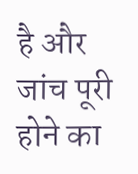है और जांच पूरी होने का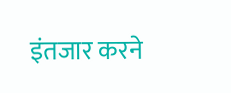इंतजार करने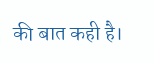की बात कही है।